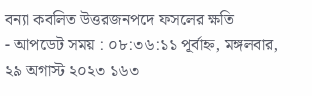বন্যা কবলিত উত্তরজনপদে ফসলের ক্ষতি
- আপডেট সময় : ০৮:৩৬:১১ পূর্বাহ্ন, মঙ্গলবার, ২৯ অগাস্ট ২০২৩ ১৬৩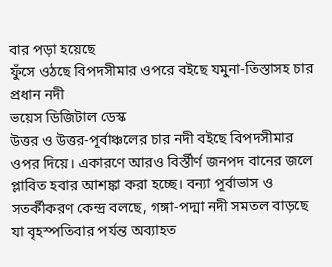বার পড়া হয়েছে
ফুঁসে ওঠছে বিপদসীমার ওপরে বইছে যমুনা-তিস্তাসহ চার প্রধান নদী
ভয়েস ডিজিটাল ডেস্ক
উত্তর ও উত্তর-পূর্বাঞ্চলের চার নদী বইছে বিপদসীমার ওপর দিয়ে। একারণে আরও বির্স্তীর্ণ জনপদ বানের জলে প্লাবিত হবার আশঙ্কা করা হচ্ছে। বন্যা পূর্বাভাস ও সতর্কীকরণ কেন্দ্র বলছে, গঙ্গা-পদ্মা নদী সমতল বাড়ছে যা বৃহস্পতিবার পর্যন্ত অব্যাহত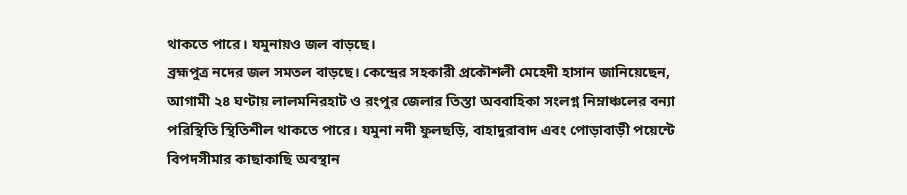থাকতে পারে। যমুনায়ও জল বাড়ছে।
ব্রহ্মপুত্র নদের জল সমতল বাড়ছে। কেন্দ্রের সহকারী প্রকৌশলী মেহেদী হাসান জানিয়েছেন, আগামী ২৪ ঘণ্টায় লালমনিরহাট ও রংপুর জেলার তিস্তা অববাহিকা সংলগ্ন নিম্নাঞ্চলের বন্যা পরিস্থিতি স্থিতিশীল থাকতে পারে। যমুনা নদী ফুলছড়ি, বাহাদুরাবাদ এবং পোড়াবাড়ী পয়েন্টে বিপদসীমার কাছাকাছি অবস্থান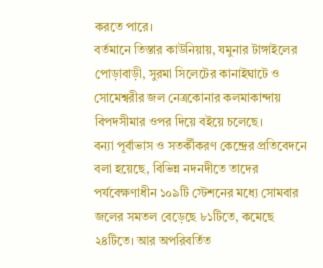করতে পারে।
বর্তমানে তিস্তার কাউনিয়ায়, যমুনার টাঙ্গাইলের পোড়াবাড়ী, সুরমা সিলেটের কানাইঘাটে ও সোমেশ্বরীর জল নেত্রকোনার কলমাকান্দায় বিপদসীমার ওপর দিয়ে বইয়ে চলেছে।
বন্যা পূর্বাভাস ও সতর্কীকরণ কেন্দ্রের প্রতিবেদনে বলা হয়েছে, বিভিন্ন নদনদীতে তাদের পর্যবেক্ষণাধীন ১০৯টি স্টেশনের মধ্যে সোমবার জলের সমতল বেড়েছে ৮১টিতে, কমেছে ২৪টিতে। আর অপরিবর্তিত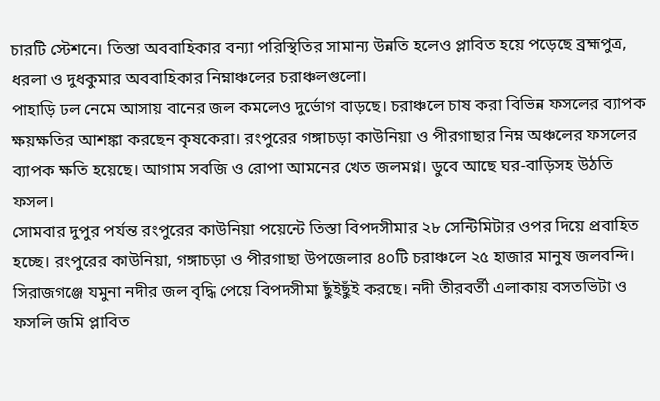চারটি স্টেশনে। তিস্তা অববাহিকার বন্যা পরিস্থিতির সামান্য উন্নতি হলেও প্লাবিত হয়ে পড়েছে ব্রহ্মপুত্র, ধরলা ও দুধকুমার অববাহিকার নিম্নাঞ্চলের চরাঞ্চলগুলো।
পাহাড়ি ঢল নেমে আসায় বানের জল কমলেও দুর্ভোগ বাড়ছে। চরাঞ্চলে চাষ করা বিভিন্ন ফসলের ব্যাপক ক্ষয়ক্ষতির আশঙ্কা করছেন কৃষকেরা। রংপুরের গঙ্গাচড়া কাউনিয়া ও পীরগাছার নিম্ন অঞ্চলের ফসলের ব্যাপক ক্ষতি হয়েছে। আগাম সবজি ও রোপা আমনের খেত জলমগ্ন। ডুবে আছে ঘর-বাড়িসহ উঠতি ফসল।
সোমবার দুপুর পর্যন্ত রংপুরের কাউনিয়া পয়েন্টে তিস্তা বিপদসীমার ২৮ সেন্টিমিটার ওপর দিয়ে প্রবাহিত হচ্ছে। রংপুরের কাউনিয়া, গঙ্গাচড়া ও পীরগাছা উপজেলার ৪০টি চরাঞ্চলে ২৫ হাজার মানুষ জলবন্দি। সিরাজগঞ্জে যমুনা নদীর জল বৃদ্ধি পেয়ে বিপদসীমা ছুঁইছুঁই করছে। নদী তীরবর্তী এলাকায় বসতভিটা ও ফসলি জমি প্লাবিত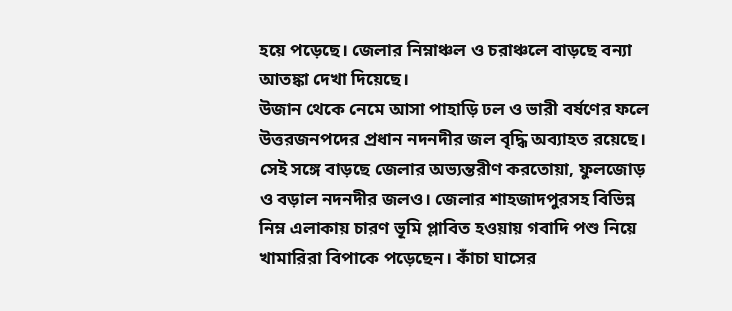হয়ে পড়েছে। জেলার নিম্নাঞ্চল ও চরাঞ্চলে বাড়ছে বন্যা আতঙ্কা দেখা দিয়েছে।
উজান থেকে নেমে আসা পাহাড়ি ঢল ও ভারী বর্ষণের ফলে উত্তরজনপদের প্রধান নদনদীর জল বৃদ্ধি অব্যাহত রয়েছে। সেই সঙ্গে বাড়ছে জেলার অভ্যন্তরীণ করতোয়া, ফুলজোড় ও বড়াল নদনদীর জলও। জেলার শাহজাদপুরসহ বিভিন্ন নিম্ন এলাকায় চারণ ভূমি প্লাবিত হওয়ায় গবাদি পশু নিয়ে খামারিরা বিপাকে পড়েছেন। কাঁচা ঘাসের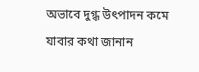অভাবে দুগ্ধ উৎপাদন কমে যাবার কথা জানান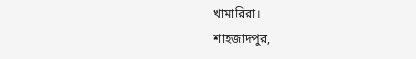খামারিরা।
শাহজাদপুর,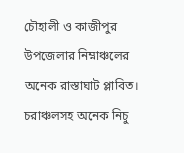চৌহালী ও কাজীপুর উপজেলার নিম্নাঞ্চলের অনেক রাস্তাঘাট প্লাবিত। চরাঞ্চলসহ অনেক নিচু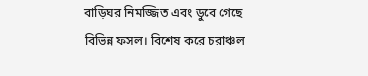বাড়িঘর নিমজ্জিত এবং ডুবে গেছে বিভিন্ন ফসল। বিশেষ করে চরাঞ্চল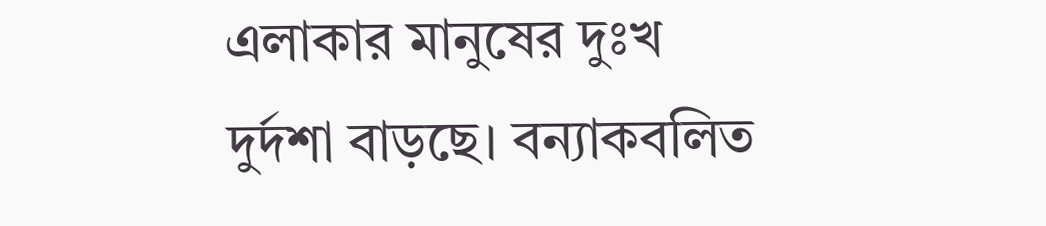এলাকার মানুষের দুঃখ দুর্দশা বাড়ছে। বন্যাকবলিত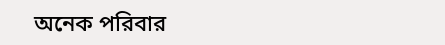অনেক পরিবার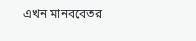এখন মানববেতর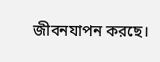জীবনযাপন করছে।